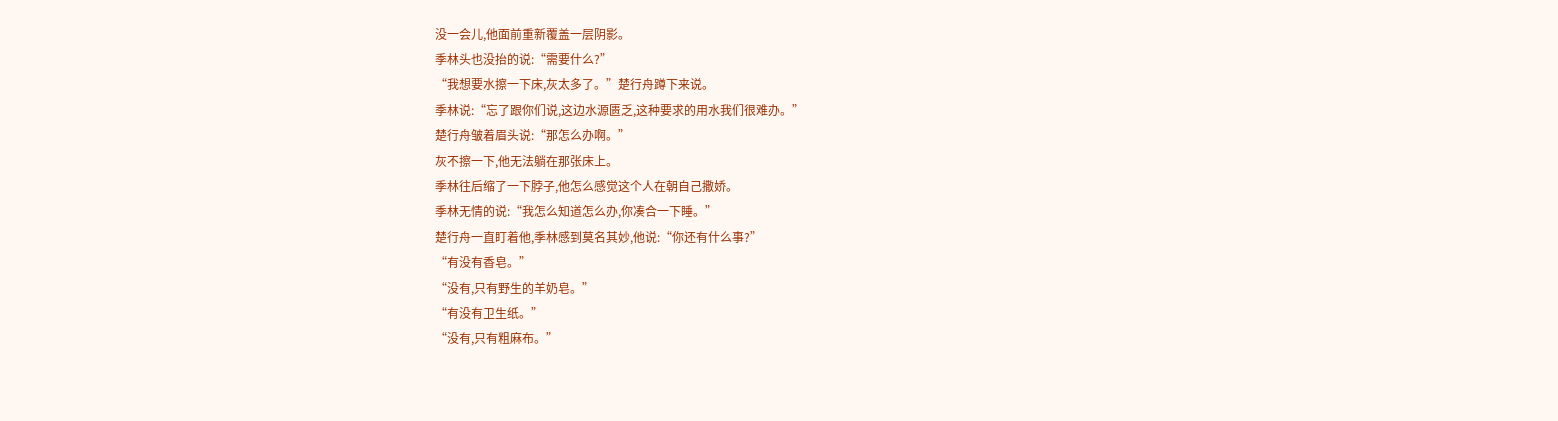没一会儿,他面前重新覆盖一层阴影。
季林头也没抬的说:“需要什么?”
“我想要水擦一下床,灰太多了。”楚行舟蹲下来说。
季林说:“忘了跟你们说,这边水源匮乏,这种要求的用水我们很难办。”
楚行舟皱着眉头说:“那怎么办啊。”
灰不擦一下,他无法躺在那张床上。
季林往后缩了一下脖子,他怎么感觉这个人在朝自己撒娇。
季林无情的说:“我怎么知道怎么办,你凑合一下睡。”
楚行舟一直盯着他,季林感到莫名其妙,他说:“你还有什么事?”
“有没有香皂。”
“没有,只有野生的羊奶皂。”
“有没有卫生纸。”
“没有,只有粗麻布。”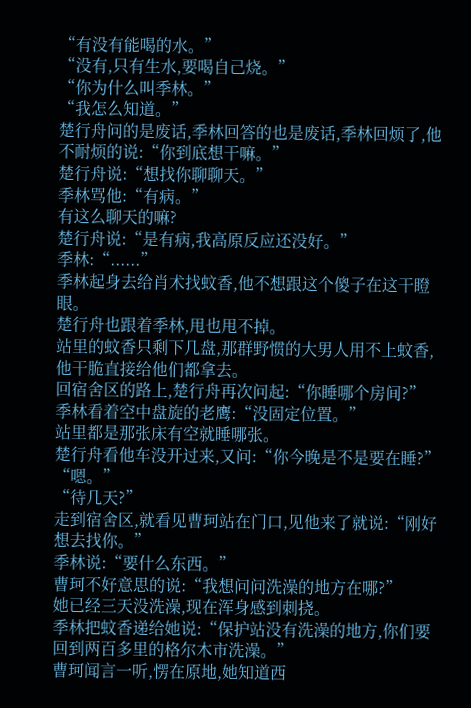“有没有能喝的水。”
“没有,只有生水,要喝自己烧。”
“你为什么叫季林。”
“我怎么知道。”
楚行舟问的是废话,季林回答的也是废话,季林回烦了,他不耐烦的说:“你到底想干嘛。”
楚行舟说:“想找你聊聊天。”
季林骂他:“有病。”
有这么聊天的嘛?
楚行舟说:“是有病,我高原反应还没好。”
季林:“......”
季林起身去给肖术找蚊香,他不想跟这个傻子在这干瞪眼。
楚行舟也跟着季林,甩也甩不掉。
站里的蚊香只剩下几盘,那群野惯的大男人用不上蚊香,他干脆直接给他们都拿去。
回宿舍区的路上,楚行舟再次问起:“你睡哪个房间?”
季林看着空中盘旋的老鹰:“没固定位置。”
站里都是那张床有空就睡哪张。
楚行舟看他车没开过来,又问:“你今晚是不是要在睡?”
“嗯。”
“待几天?”
走到宿舍区,就看见曹珂站在门口,见他来了就说:“刚好想去找你。”
季林说:“要什么东西。”
曹珂不好意思的说:“我想问问洗澡的地方在哪?”
她已经三天没洗澡,现在浑身感到刺挠。
季林把蚊香递给她说:“保护站没有洗澡的地方,你们要回到两百多里的格尔木市洗澡。”
曹珂闻言一听,愣在原地,她知道西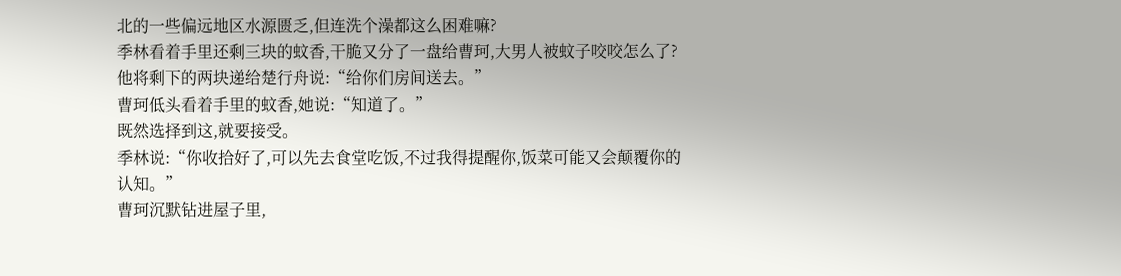北的一些偏远地区水源匮乏,但连洗个澡都这么困难嘛?
季林看着手里还剩三块的蚊香,干脆又分了一盘给曹珂,大男人被蚊子咬咬怎么了?
他将剩下的两块递给楚行舟说:“给你们房间送去。”
曹珂低头看着手里的蚊香,她说:“知道了。”
既然选择到这,就要接受。
季林说:“你收拾好了,可以先去食堂吃饭,不过我得提醒你,饭菜可能又会颠覆你的认知。”
曹珂沉默钻进屋子里,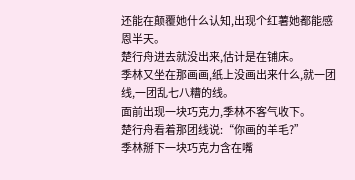还能在颠覆她什么认知,出现个红薯她都能感恩半天。
楚行舟进去就没出来,估计是在铺床。
季林又坐在那画画,纸上没画出来什么,就一团线,一团乱七八糟的线。
面前出现一块巧克力,季林不客气收下。
楚行舟看着那团线说:“你画的羊毛?”
季林掰下一块巧克力含在嘴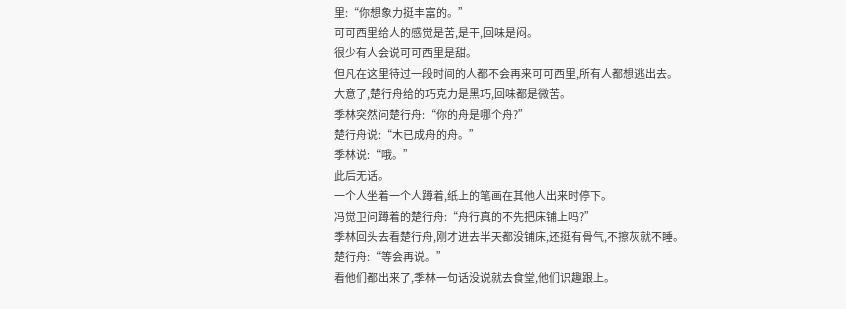里:“你想象力挺丰富的。”
可可西里给人的感觉是苦,是干,回味是闷。
很少有人会说可可西里是甜。
但凡在这里待过一段时间的人都不会再来可可西里,所有人都想逃出去。
大意了,楚行舟给的巧克力是黑巧,回味都是微苦。
季林突然问楚行舟:“你的舟是哪个舟?”
楚行舟说:“木已成舟的舟。”
季林说:“哦。”
此后无话。
一个人坐着一个人蹲着,纸上的笔画在其他人出来时停下。
冯觉卫问蹲着的楚行舟:“舟行真的不先把床铺上吗?”
季林回头去看楚行舟,刚才进去半天都没铺床,还挺有骨气,不擦灰就不睡。
楚行舟:“等会再说。”
看他们都出来了,季林一句话没说就去食堂,他们识趣跟上。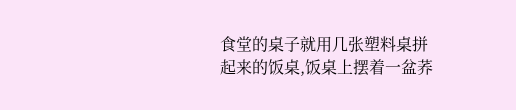食堂的桌子就用几张塑料桌拼起来的饭桌,饭桌上摆着一盆荞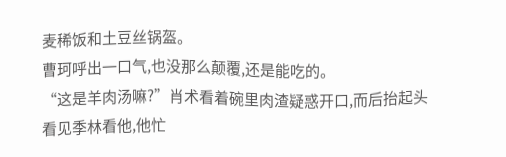麦稀饭和土豆丝锅盔。
曹珂呼出一口气,也没那么颠覆,还是能吃的。
“这是羊肉汤嘛?”肖术看着碗里肉渣疑惑开口,而后抬起头看见季林看他,他忙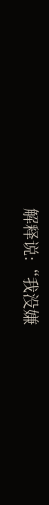解释说:“我没嫌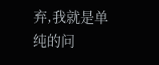弃,我就是单纯的问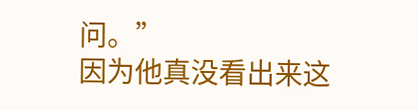问。”
因为他真没看出来这